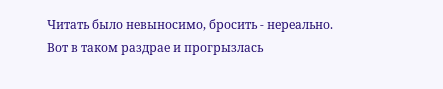Читать было невыносимо, бросить - нереально. Вот в таком раздрае и прогрызлась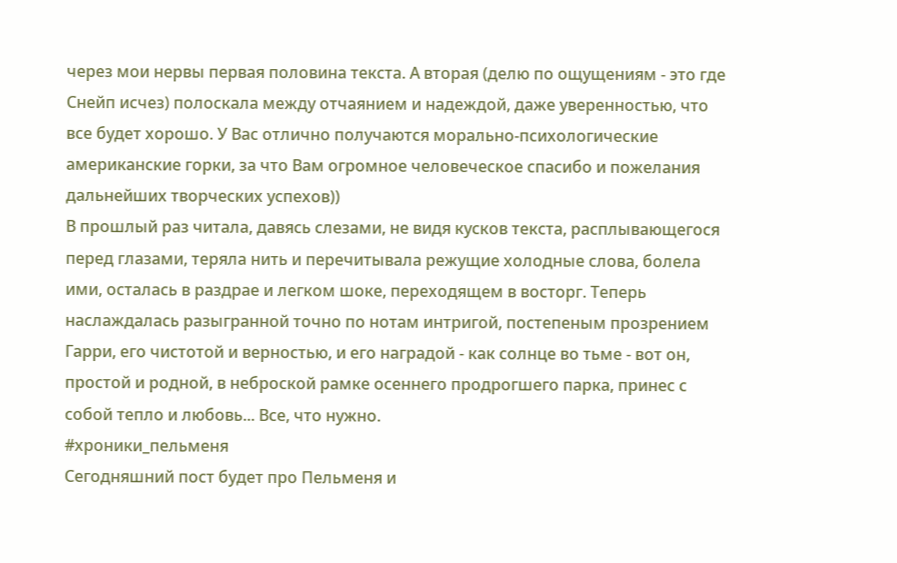через мои нервы первая половина текста. А вторая (делю по ощущениям - это где Снейп исчез) полоскала между отчаянием и надеждой, даже уверенностью, что все будет хорошо. У Вас отлично получаются морально-психологические американские горки, за что Вам огромное человеческое спасибо и пожелания дальнейших творческих успехов))
В прошлый раз читала, давясь слезами, не видя кусков текста, расплывающегося перед глазами, теряла нить и перечитывала режущие холодные слова, болела ими, осталась в раздрае и легком шоке, переходящем в восторг. Теперь наслаждалась разыгранной точно по нотам интригой, постепеным прозрением Гарри, его чистотой и верностью, и его наградой - как солнце во тьме - вот он, простой и родной, в неброской рамке осеннего продрогшего парка, принес с собой тепло и любовь... Все, что нужно.
#хроники_пельменя
Сегодняшний пост будет про Пельменя и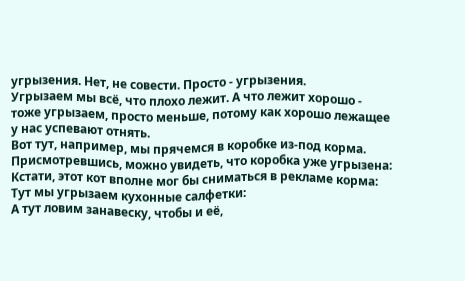угрызения. Нет, не совести. Просто - угрызения.
Угрызаем мы всё, что плохо лежит. А что лежит хорошо - тоже угрызаем, просто меньше, потому как хорошо лежащее у нас успевают отнять.
Вот тут, например, мы прячемся в коробке из-под корма. Присмотревшись, можно увидеть, что коробка уже угрызена:
Кстати, этот кот вполне мог бы сниматься в рекламе корма:
Тут мы угрызаем кухонные салфетки:
А тут ловим занавеску, чтобы и её,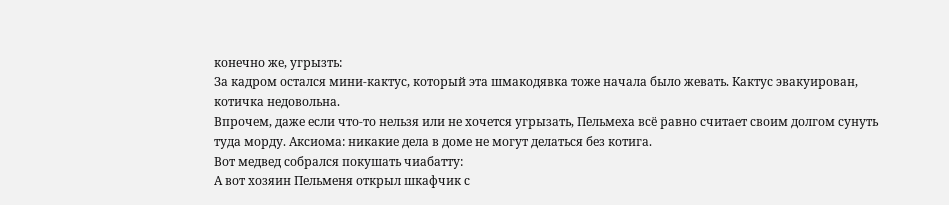конечно же, угрызть:
За кадром остался мини-кактус, который эта шмакодявка тоже начала было жевать. Кактус эвакуирован, котичка недовольна.
Впрочем, даже если что-то нельзя или не хочется угрызать, Пельмеха всё равно считает своим долгом сунуть туда морду. Аксиома: никакие дела в доме не могут делаться без котига.
Вот медвед собрался покушать чиабатту:
А вот хозяин Пельменя открыл шкафчик с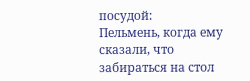посудой:
Пельмень, когда ему сказали, что забираться на стол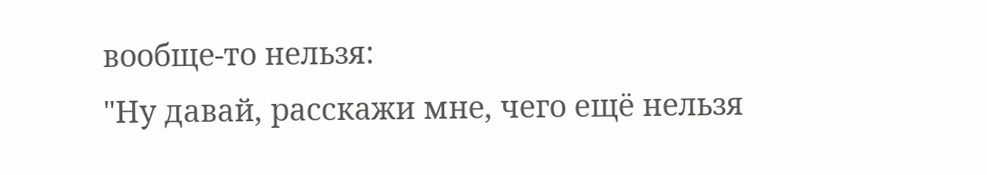вообще-то нельзя:
"Ну давай, расскажи мне, чего ещё нельзя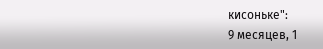кисоньке":
9 месяцев, 1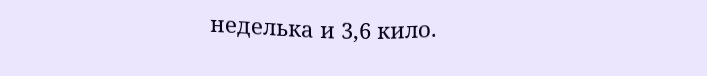неделька и 3,6 кило.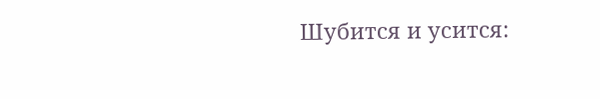Шубится и усится: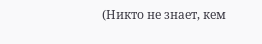(Никто не знает, кем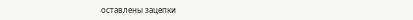оставлены зацепки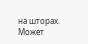на шторах. Может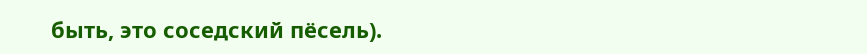быть, это соседский пёсель).